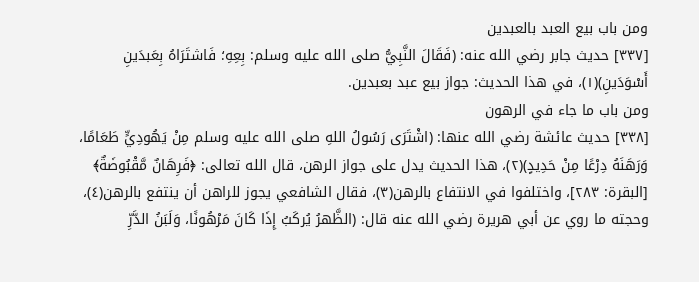ومن باب بيع العبد بالعبدين
[٣٣٧] حديث جابر رضي الله عنه: (فَقَالَ النَّبِيُّ صلى الله عليه وسلم: بِعِهِ؛ فَاشتَرَاهُ بِعَبدَينِ أَسْوَدَينِ)(١)، في هذا الحديث: جواز بيع عبد بعبدين.
ومن باب ما جاء في الرهون
[٣٣٨] حديث عائشة رضي الله عنها: (اشْتَرَى رَسُولُ اللهِ صلى الله عليه وسلم مِنْ يَهُودِيٍّ طَعَامًا، وَرَهَنَهُ دِرْعًا مِنْ حَدِيدٍ)(٢)، هذا الحديث يدل على جواز الرهن، قال الله تعالى: ﴿فَرِهَانٌ مَّقْبُوضَةٌ﴾ [البقرة: ٢٨٣]، واختلفوا في الانتفاع بالرهن(٣)، فقال الشافعي يجوز للراهن أن ينتفع بالرهن(٤)، وحجته ما روي عن أبي هريرة رضي الله عنه قال: (الظَّهرُ يُركَبُ إِذَا كَانَ مَرْهُونًا، وَلَبَنُ الدَّرِّ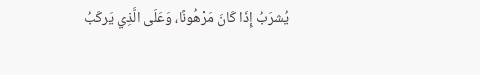يُشرَبُ إِذَا كَانَ مَرْهُونًا، وَعَلَى الَّذِي يَركَبُ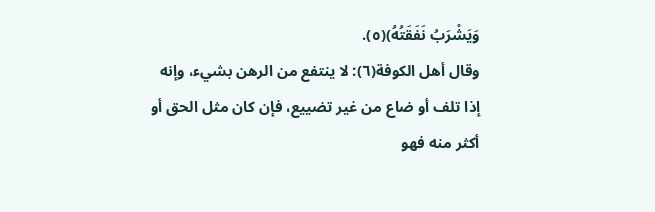وَيَشْرَبُ نَفَقَتُهُ)(٥).
وقال أهل الكوفة(٦): لا ينتفع من الرهن بشيء، وإنه إذا تلف أو ضاع من غير تضييع، فإن كان مثل الحق أو أكثر منه فهو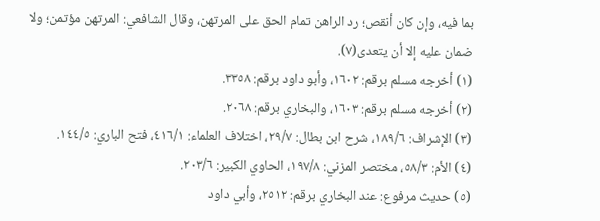بما فيه، وإن كان أنقص؛ رد الراهن تمام الحق على المرتهن، وقال الشافعي: المرتهن مؤتمن؛ ولا ضمان عليه إلا أن يتعدى(٧).
(١) أخرجه مسلم برقم: ١٦٠٢، وأبو داود برقم: ٣٣٥٨.
(٢) أخرجه مسلم برقم: ١٦٠٣، والبخاري برقم: ٢٠٦٨.
(٣) الإشراف: ١٨٩/٦، شرح ابن بطال: ٢٩/٧، اختلاف العلماء: ٤١٦/١، فتح الباري: ١٤٤/٥.
(٤) الأم: ٥٨/٣، مختصر المزني: ١٩٧/٨، الحاوي الكبير: ٢٠٣/٦.
(٥) حديث مرفوع: عند البخاري برقم: ٢٥١٢، وأبي داود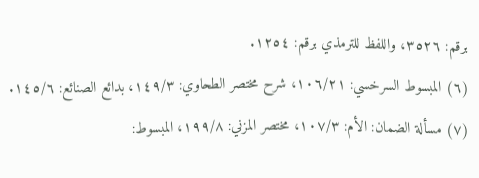برقم: ٣٥٢٦، واللفظ للترمذي برقم: ١٢٥٤.
(٦) المبسوط السرخسي: ١٠٦/٢١، شرح مختصر الطحاوي: ١٤٩/٣، بدائع الصنائع: ١٤٥/٦.
(٧) مسألة الضمان: الأم: ١٠٧/٣، مختصر المزني: ١٩٩/٨، المبسوط: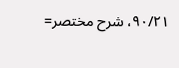٩٠/٢١، شرح مختصر=